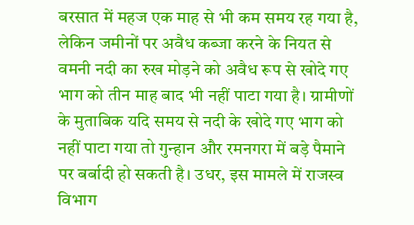बरसात में महज एक माह से भी कम समय रह गया है, लेकिन जमीनों पर अवैध कब्जा करने के नियत से वमनी नदी का रुख मोड़ने को अवैध रूप से खोदे गए भाग को तीन माह बाद भी नहीं पाटा गया है। ग्रामीणों के मुताबिक यदि समय से नदी के खोदे गए भाग को नहीं पाटा गया तो गुन्हान और रमनगरा में बड़े पैमाने पर बर्बादी हो सकती है। उधर, इस मामले में राजस्व विभाग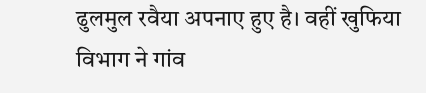ढुलमुल रवैया अपनाए हुए है। वहीं खुफिया विभाग ने गांव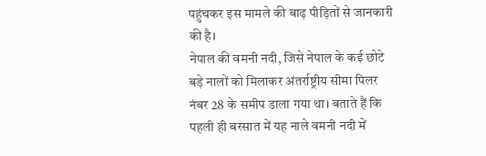पहुंचकर इस मामले की बाढ़ पीड़ितों से जानकारी की है।
नेपाल की वमनी नदी, जिसे नेपाल के कई छोटे बड़े नालों को मिलाकर अंतर्राष्ट्रीय सीमा पिलर नंबर 28 के समीप डाला गया था। बताते हैं कि पहली ही बरसात में यह नाले वमनी नदी में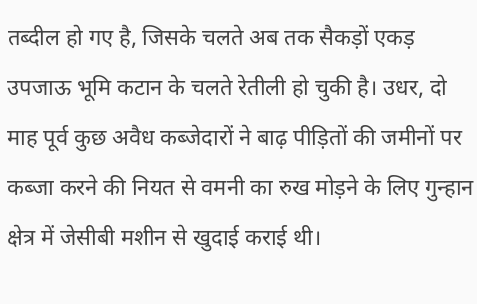तब्दील हो गए है, जिसके चलते अब तक सैकड़ों एकड़ उपजाऊ भूमि कटान के चलते रेतीली हो चुकी है। उधर, दो माह पूर्व कुछ अवैध कब्जेदारों ने बाढ़ पीड़ितों की जमीनों पर कब्जा करने की नियत से वमनी का रुख मोड़ने के लिए गुन्हान क्षेत्र में जेसीबी मशीन से खुदाई कराई थी।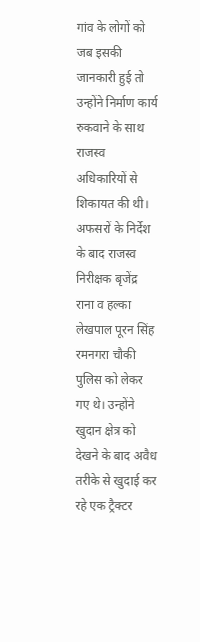गांव के लोगों को जब इसकी जानकारी हुई तो उन्होंने निर्माण कार्य रुकवाने के साथ राजस्व अधिकारियों से शिकायत की थी। अफसरों के निर्देश के बाद राजस्व निरीक्षक बृजेंद्र राना व हल्का लेखपाल पूरन सिंह रमनगरा चौकी पुलिस को लेकर गए थे। उन्होंने खुदान क्षेत्र को देखने के बाद अवैध तरीके से खुदाई कर रहे एक ट्रैक्टर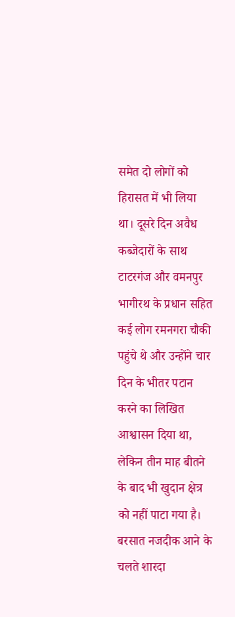समेत दो लोगों को हिरासत में भी लिया था। दूसरे दिन अवैध कब्जेदारों के साथ टाटरगंज और वमनपुर भागीरथ के प्रधान सहित कई लोग रमनगरा चौकी पहुंचे थे और उन्होंने चार दिन के भीतर पटान करने का लिखित आश्वासन दिया था, लेकिन तीन माह बीतने के बाद भी खुदान क्षेत्र को नहीं पाटा गया है। बरसात नजदीक आने के चलते शारदा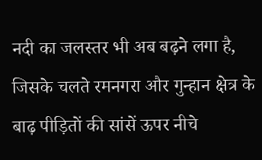नदी का जलस्तर भी अब बढ़ने लगा है, जिसके चलते रमनगरा और गुन्हान क्षेत्र के बाढ़ पीड़ितों की सांसें ऊपर नीचे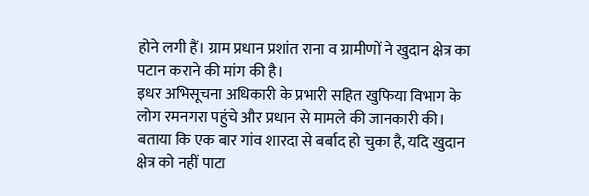होने लगी हैं। ग्राम प्रधान प्रशांत राना व ग्रामीणों ने खुदान क्षेत्र का पटान कराने की मांग की है।
इधर अभिसूचना अधिकारी के प्रभारी सहित खुफिया विभाग के लोग रमनगरा पहुंचे और प्रधान से मामले की जानकारी की। बताया कि एक बार गांव शारदा से बर्बाद हो चुका है, यदि खुदान क्षेत्र को नहीं पाटा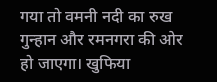गया तो वमनी नदी का रुख गुन्हान और रमनगरा की ओर हो जाएगा। खुफिया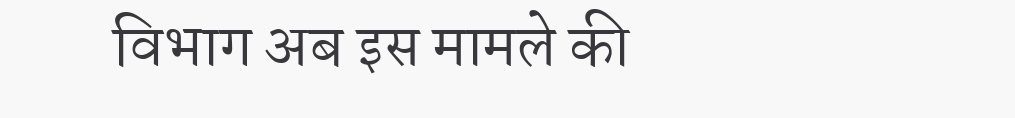विभाग अब इस मामले की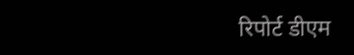रिपोर्ट डीएम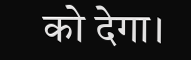को देगा।